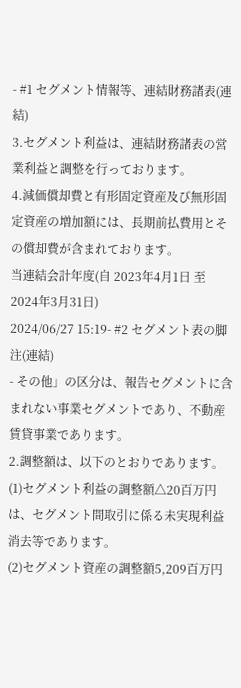- #1 セグメント情報等、連結財務諸表(連結)
3.セグメント利益は、連結財務諸表の営業利益と調整を行っております。
4.減価償却費と有形固定資産及び無形固定資産の増加額には、長期前払費用とその償却費が含まれております。
当連結会計年度(自 2023年4月1日 至 2024年3月31日)
2024/06/27 15:19- #2 セグメント表の脚注(連結)
- その他」の区分は、報告セグメントに含まれない事業セグメントであり、不動産賃貸事業であります。
2.調整額は、以下のとおりであります。
(1)セグメント利益の調整額△20百万円は、セグメント間取引に係る未実現利益消去等であります。
(2)セグメント資産の調整額5,209百万円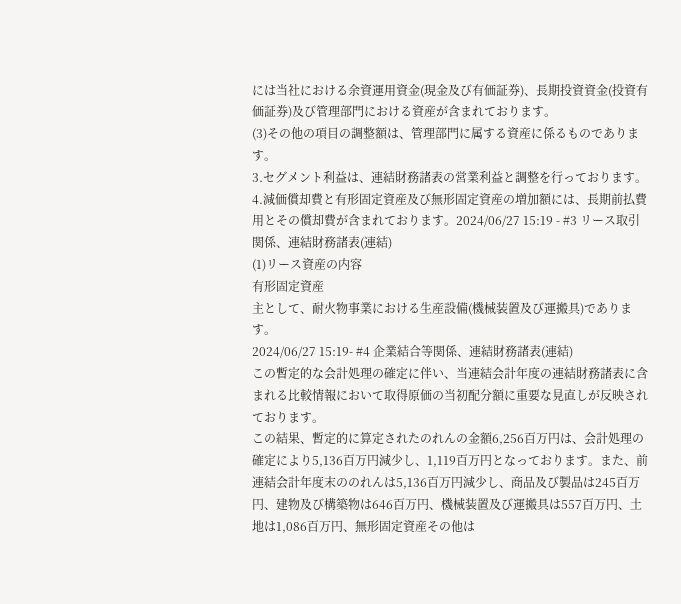には当社における余資運用資金(現金及び有価証券)、長期投資資金(投資有価証券)及び管理部門における資産が含まれております。
(3)その他の項目の調整額は、管理部門に属する資産に係るものであります。
3.セグメント利益は、連結財務諸表の営業利益と調整を行っております。
4.減価償却費と有形固定資産及び無形固定資産の増加額には、長期前払費用とその償却費が含まれております。2024/06/27 15:19 - #3 リース取引関係、連結財務諸表(連結)
(1)リース資産の内容
有形固定資産
主として、耐火物事業における生産設備(機械装置及び運搬具)であります。
2024/06/27 15:19- #4 企業結合等関係、連結財務諸表(連結)
この暫定的な会計処理の確定に伴い、当連結会計年度の連結財務諸表に含まれる比較情報において取得原価の当初配分額に重要な見直しが反映されております。
この結果、暫定的に算定されたのれんの金額6,256百万円は、会計処理の確定により5,136百万円減少し、1,119百万円となっております。また、前連結会計年度末ののれんは5,136百万円減少し、商品及び製品は245百万円、建物及び構築物は646百万円、機械装置及び運搬具は557百万円、土地は1,086百万円、無形固定資産その他は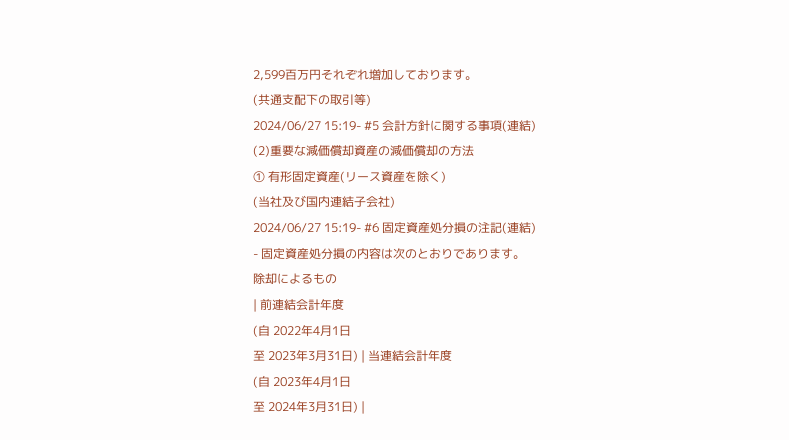2,599百万円それぞれ増加しております。
(共通支配下の取引等)
2024/06/27 15:19- #5 会計方針に関する事項(連結)
(2)重要な減価償却資産の減価償却の方法
① 有形固定資産(リース資産を除く)
(当社及び国内連結子会社)
2024/06/27 15:19- #6 固定資産処分損の注記(連結)
- 固定資産処分損の内容は次のとおりであります。
除却によるもの
| 前連結会計年度
(自 2022年4月1日
至 2023年3月31日) | 当連結会計年度
(自 2023年4月1日
至 2024年3月31日) |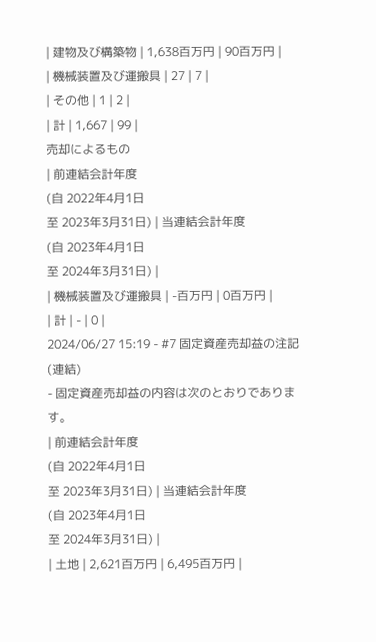| 建物及び構築物 | 1,638百万円 | 90百万円 |
| 機械装置及び運搬具 | 27 | 7 |
| その他 | 1 | 2 |
| 計 | 1,667 | 99 |
売却によるもの
| 前連結会計年度
(自 2022年4月1日
至 2023年3月31日) | 当連結会計年度
(自 2023年4月1日
至 2024年3月31日) |
| 機械装置及び運搬具 | -百万円 | 0百万円 |
| 計 | - | 0 |
2024/06/27 15:19 - #7 固定資産売却益の注記(連結)
- 固定資産売却益の内容は次のとおりであります。
| 前連結会計年度
(自 2022年4月1日
至 2023年3月31日) | 当連結会計年度
(自 2023年4月1日
至 2024年3月31日) |
| 土地 | 2,621百万円 | 6,495百万円 |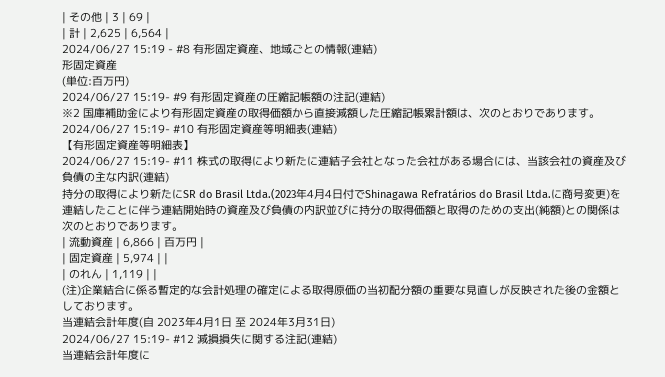| その他 | 3 | 69 |
| 計 | 2,625 | 6,564 |
2024/06/27 15:19 - #8 有形固定資産、地域ごとの情報(連結)
形固定資産
(単位:百万円)
2024/06/27 15:19- #9 有形固定資産の圧縮記帳額の注記(連結)
※2 国庫補助金により有形固定資産の取得価額から直接減額した圧縮記帳累計額は、次のとおりであります。
2024/06/27 15:19- #10 有形固定資産等明細表(連結)
【有形固定資産等明細表】
2024/06/27 15:19- #11 株式の取得により新たに連結子会社となった会社がある場合には、当該会社の資産及び負債の主な内訳(連結)
持分の取得により新たにSR do Brasil Ltda.(2023年4月4日付でShinagawa Refratários do Brasil Ltda.に商号変更)を連結したことに伴う連結開始時の資産及び負債の内訳並びに持分の取得価額と取得のための支出(純額)との関係は次のとおりであります。
| 流動資産 | 6,866 | 百万円 |
| 固定資産 | 5,974 | |
| のれん | 1,119 | |
(注)企業結合に係る暫定的な会計処理の確定による取得原価の当初配分額の重要な見直しが反映された後の金額としております。
当連結会計年度(自 2023年4月1日 至 2024年3月31日)
2024/06/27 15:19- #12 減損損失に関する注記(連結)
当連結会計年度に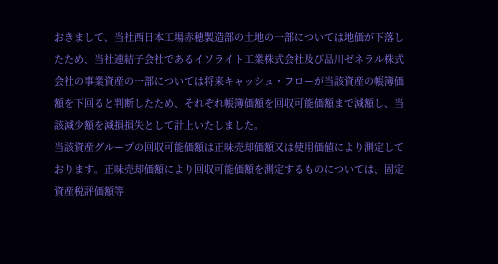おきまして、当社西日本工場赤穂製造部の土地の一部については地価が下落したため、当社連結子会社であるイソライト工業株式会社及び品川ゼネラル株式会社の事業資産の一部については将来キャッシュ・フローが当該資産の帳簿価額を下回ると判断したため、それぞれ帳簿価額を回収可能価額まで減額し、当該減少額を減損損失として計上いたしました。
当該資産グループの回収可能価額は正味売却価額又は使用価値により測定しております。正味売却価額により回収可能価額を測定するものについては、固定資産税評価額等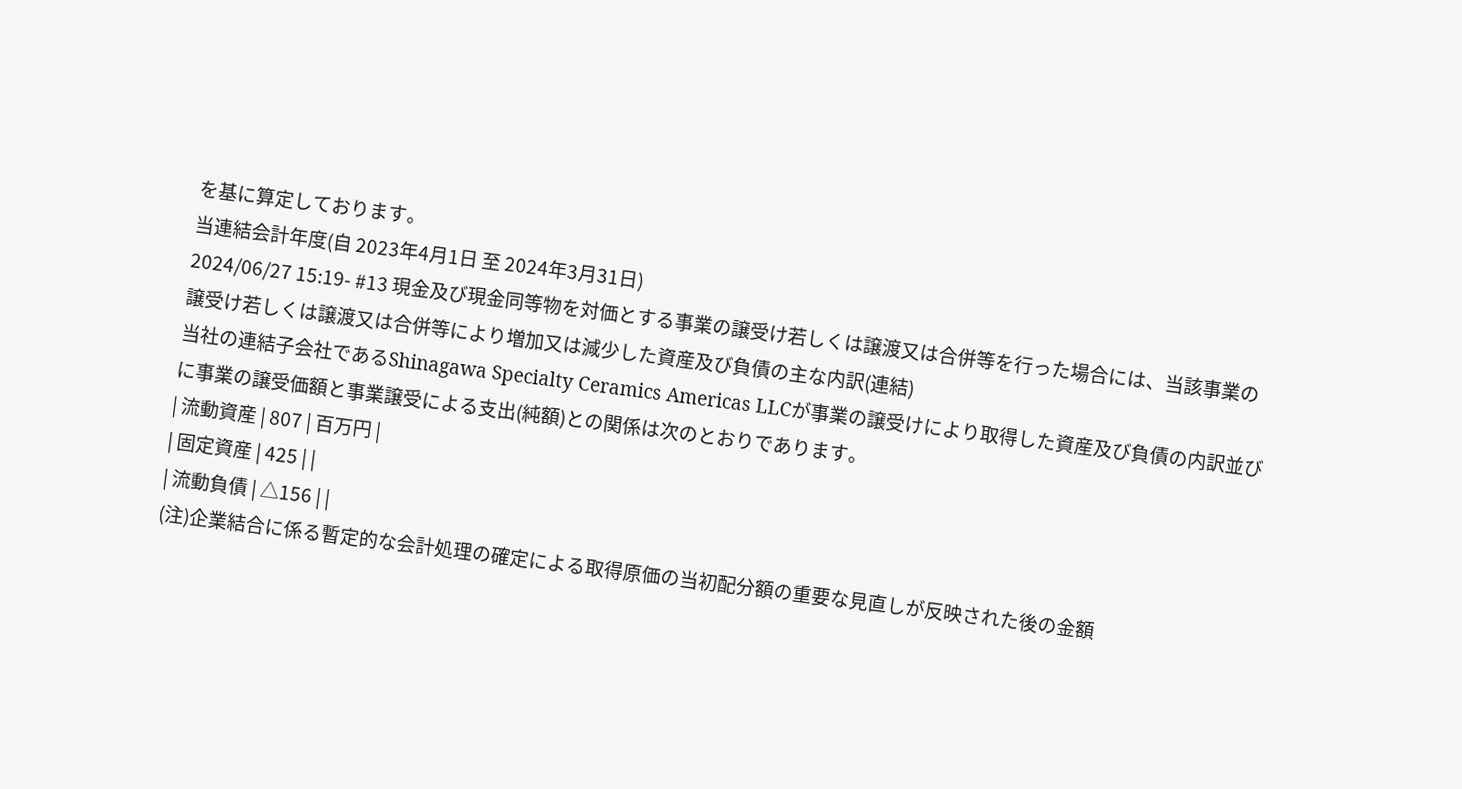を基に算定しております。
当連結会計年度(自 2023年4月1日 至 2024年3月31日)
2024/06/27 15:19- #13 現金及び現金同等物を対価とする事業の譲受け若しくは譲渡又は合併等を行った場合には、当該事業の譲受け若しくは譲渡又は合併等により増加又は減少した資産及び負債の主な内訳(連結)
当社の連結子会社であるShinagawa Specialty Ceramics Americas LLCが事業の譲受けにより取得した資産及び負債の内訳並びに事業の譲受価額と事業譲受による支出(純額)との関係は次のとおりであります。
| 流動資産 | 807 | 百万円 |
| 固定資産 | 425 | |
| 流動負債 | △156 | |
(注)企業結合に係る暫定的な会計処理の確定による取得原価の当初配分額の重要な見直しが反映された後の金額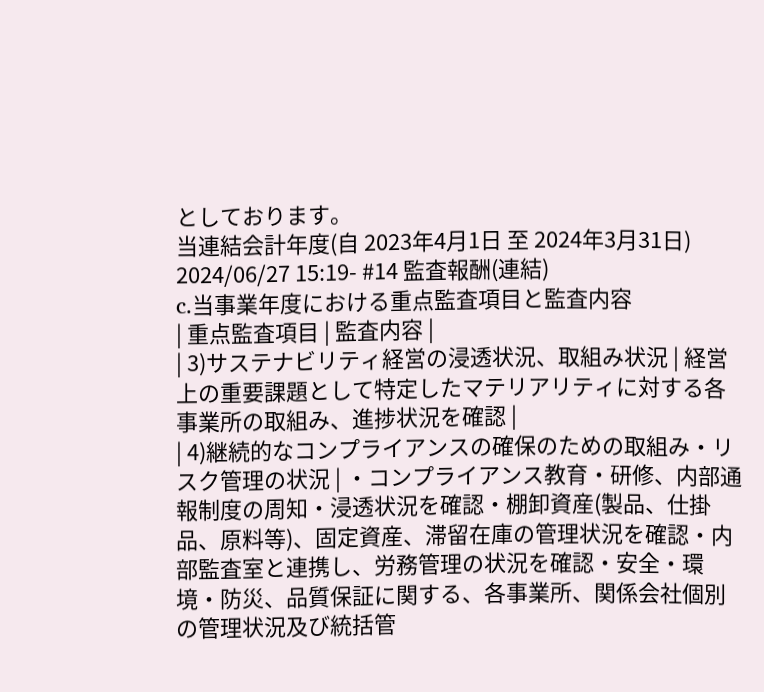としております。
当連結会計年度(自 2023年4月1日 至 2024年3月31日)
2024/06/27 15:19- #14 監査報酬(連結)
c.当事業年度における重点監査項目と監査内容
| 重点監査項目 | 監査内容 |
| 3)サステナビリティ経営の浸透状況、取組み状況 | 経営上の重要課題として特定したマテリアリティに対する各事業所の取組み、進捗状況を確認 |
| 4)継続的なコンプライアンスの確保のための取組み・リスク管理の状況 | ・コンプライアンス教育・研修、内部通報制度の周知・浸透状況を確認・棚卸資産(製品、仕掛品、原料等)、固定資産、滞留在庫の管理状況を確認・内部監査室と連携し、労務管理の状況を確認・安全・環境・防災、品質保証に関する、各事業所、関係会社個別の管理状況及び統括管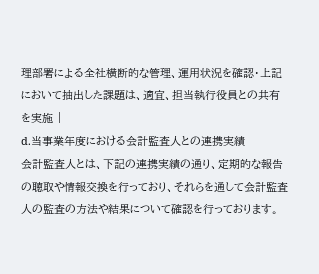理部署による全社横断的な管理、運用状況を確認・上記において抽出した課題は、適宜、担当執行役員との共有を実施 |
d.当事業年度における会計監査人との連携実績
会計監査人とは、下記の連携実績の通り、定期的な報告の聴取や情報交換を行っており、それらを通して会計監査人の監査の方法や結果について確認を行っております。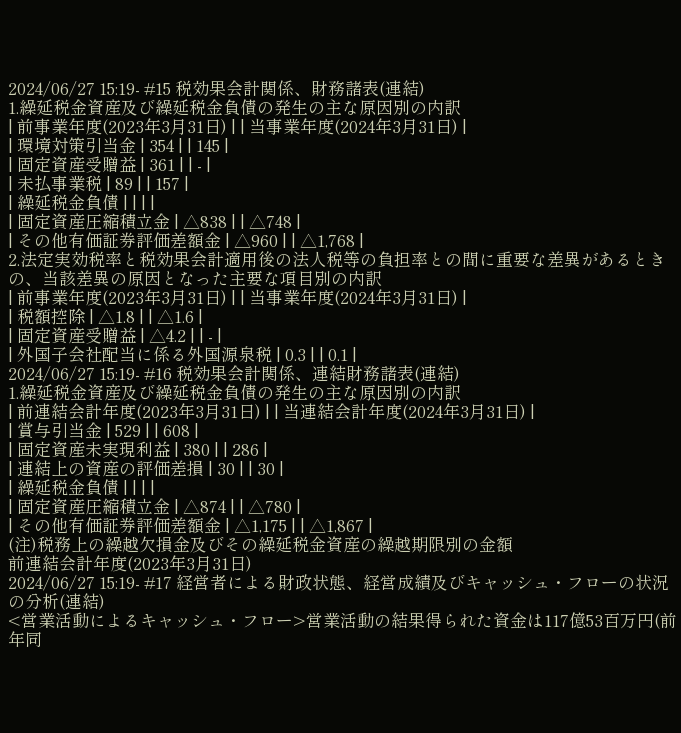2024/06/27 15:19- #15 税効果会計関係、財務諸表(連結)
1.繰延税金資産及び繰延税金負債の発生の主な原因別の内訳
| 前事業年度(2023年3月31日) | | 当事業年度(2024年3月31日) |
| 環境対策引当金 | 354 | | 145 |
| 固定資産受贈益 | 361 | | - |
| 未払事業税 | 89 | | 157 |
| 繰延税金負債 | | | |
| 固定資産圧縮積立金 | △838 | | △748 |
| その他有価証券評価差額金 | △960 | | △1,768 |
2.法定実効税率と税効果会計適用後の法人税等の負担率との間に重要な差異があるときの、当該差異の原因となった主要な項目別の内訳
| 前事業年度(2023年3月31日) | | 当事業年度(2024年3月31日) |
| 税額控除 | △1.8 | | △1.6 |
| 固定資産受贈益 | △4.2 | | - |
| 外国子会社配当に係る外国源泉税 | 0.3 | | 0.1 |
2024/06/27 15:19- #16 税効果会計関係、連結財務諸表(連結)
1.繰延税金資産及び繰延税金負債の発生の主な原因別の内訳
| 前連結会計年度(2023年3月31日) | | 当連結会計年度(2024年3月31日) |
| 賞与引当金 | 529 | | 608 |
| 固定資産未実現利益 | 380 | | 286 |
| 連結上の資産の評価差損 | 30 | | 30 |
| 繰延税金負債 | | | |
| 固定資産圧縮積立金 | △874 | | △780 |
| その他有価証券評価差額金 | △1,175 | | △1,867 |
(注)税務上の繰越欠損金及びその繰延税金資産の繰越期限別の金額
前連結会計年度(2023年3月31日)
2024/06/27 15:19- #17 経営者による財政状態、経営成績及びキャッシュ・フローの状況の分析(連結)
<営業活動によるキャッシュ・フロー>営業活動の結果得られた資金は117億53百万円(前年同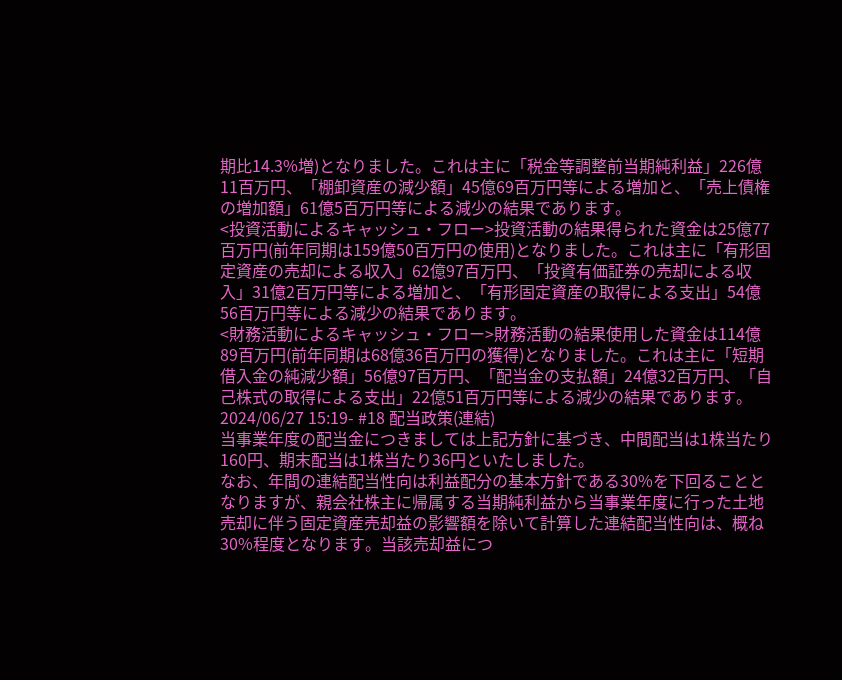期比14.3%増)となりました。これは主に「税金等調整前当期純利益」226億11百万円、「棚卸資産の減少額」45億69百万円等による増加と、「売上債権の増加額」61億5百万円等による減少の結果であります。
<投資活動によるキャッシュ・フロー>投資活動の結果得られた資金は25億77百万円(前年同期は159億50百万円の使用)となりました。これは主に「有形固定資産の売却による収入」62億97百万円、「投資有価証券の売却による収入」31億2百万円等による増加と、「有形固定資産の取得による支出」54億56百万円等による減少の結果であります。
<財務活動によるキャッシュ・フロー>財務活動の結果使用した資金は114億89百万円(前年同期は68億36百万円の獲得)となりました。これは主に「短期借入金の純減少額」56億97百万円、「配当金の支払額」24億32百万円、「自己株式の取得による支出」22億51百万円等による減少の結果であります。
2024/06/27 15:19- #18 配当政策(連結)
当事業年度の配当金につきましては上記方針に基づき、中間配当は1株当たり160円、期末配当は1株当たり36円といたしました。
なお、年間の連結配当性向は利益配分の基本方針である30%を下回ることとなりますが、親会社株主に帰属する当期純利益から当事業年度に行った土地売却に伴う固定資産売却益の影響額を除いて計算した連結配当性向は、概ね30%程度となります。当該売却益につ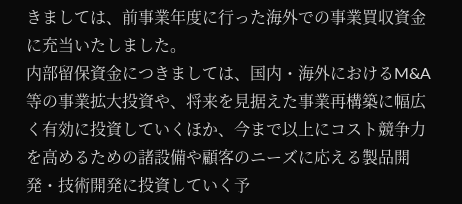きましては、前事業年度に行った海外での事業買収資金に充当いたしました。
内部留保資金につきましては、国内・海外におけるM&A等の事業拡大投資や、将来を見据えた事業再構築に幅広く有効に投資していくほか、今まで以上にコスト競争力を高めるための諸設備や顧客のニーズに応える製品開発・技術開発に投資していく予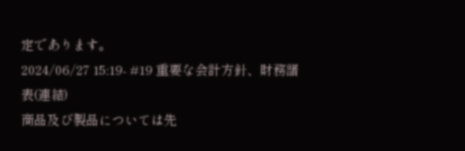定であります。
2024/06/27 15:19- #19 重要な会計方針、財務諸表(連結)
商品及び製品については先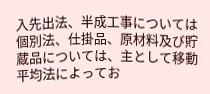入先出法、半成工事については個別法、仕掛品、原材料及び貯蔵品については、主として移動平均法によってお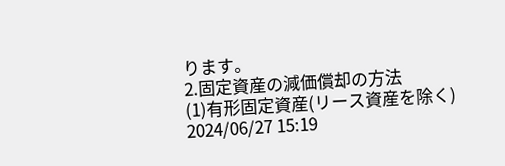ります。
2.固定資産の減価償却の方法
(1)有形固定資産(リース資産を除く)
2024/06/27 15:19